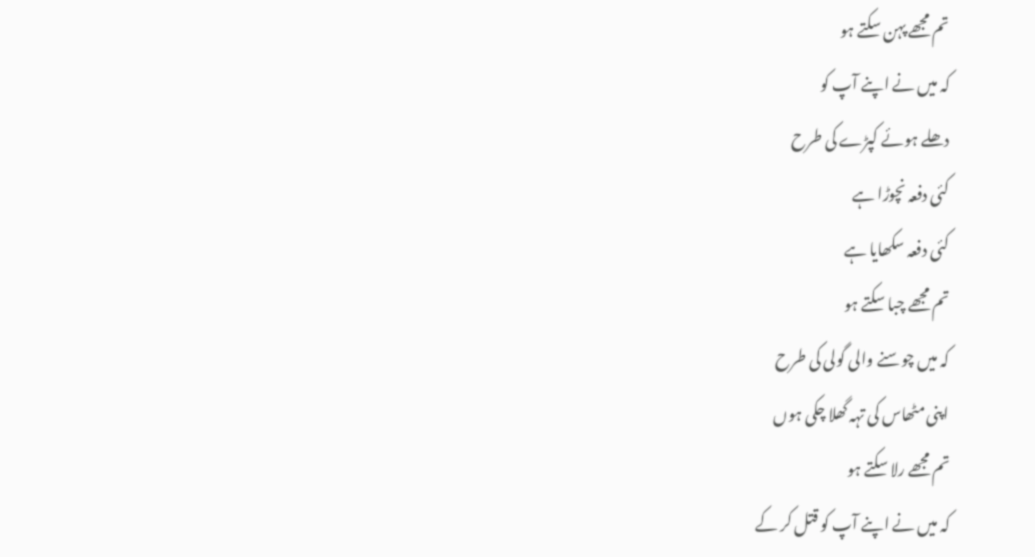تم مجھے پہن سکتے ہو
کہ میں نے اپنے آپ کو
دھلے ہوئے کپڑے کی طرح
کئی دفعہ نچوڑا ہے
کئی دفعہ سکھایا ہے
تم مجھے چبا سکتے ہو
کہ میں چوسنے والی گولی کی طرح
اپنی مٹھاس کی تہہ گھلا چکی ہوں
تم مجھے رلا سکتے ہو
کہ میں نے اپنے آپ کو قتل کر کے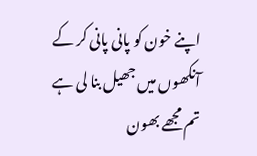اپنے خون کو پانی پانی کر کے
آنکھوں میں جھیل بنا لی ہے
تم مجھے بھون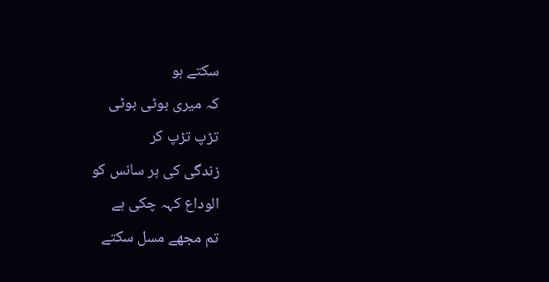سکتے ہو
کہ میری بوٹی بوٹی
تڑپ تڑپ کر
زندگی کی ہر سانس کو
الوداع کہہ چکی ہے
تم مجھے مسل سکتے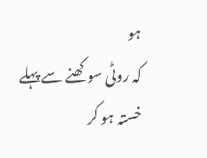ہو
کہ روٹی سوکھنے سے پہلے
خستہ ہو کر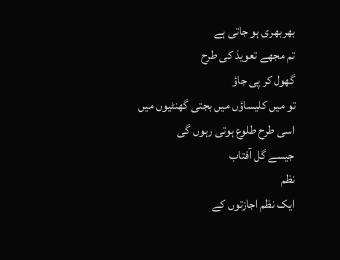بھربھری ہو جاتی ہے
تم مجھے تعویذ کی طرح
گھول کر پی جاؤ
تو میں کلیساؤں میں بجتی گھنٹیوں میں
اسی طرح طلوع ہوتی رہوں گی
جیسے گل آفتاب
نظم
ایک نظم اجازتوں کے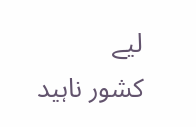لیے
کشور ناہید